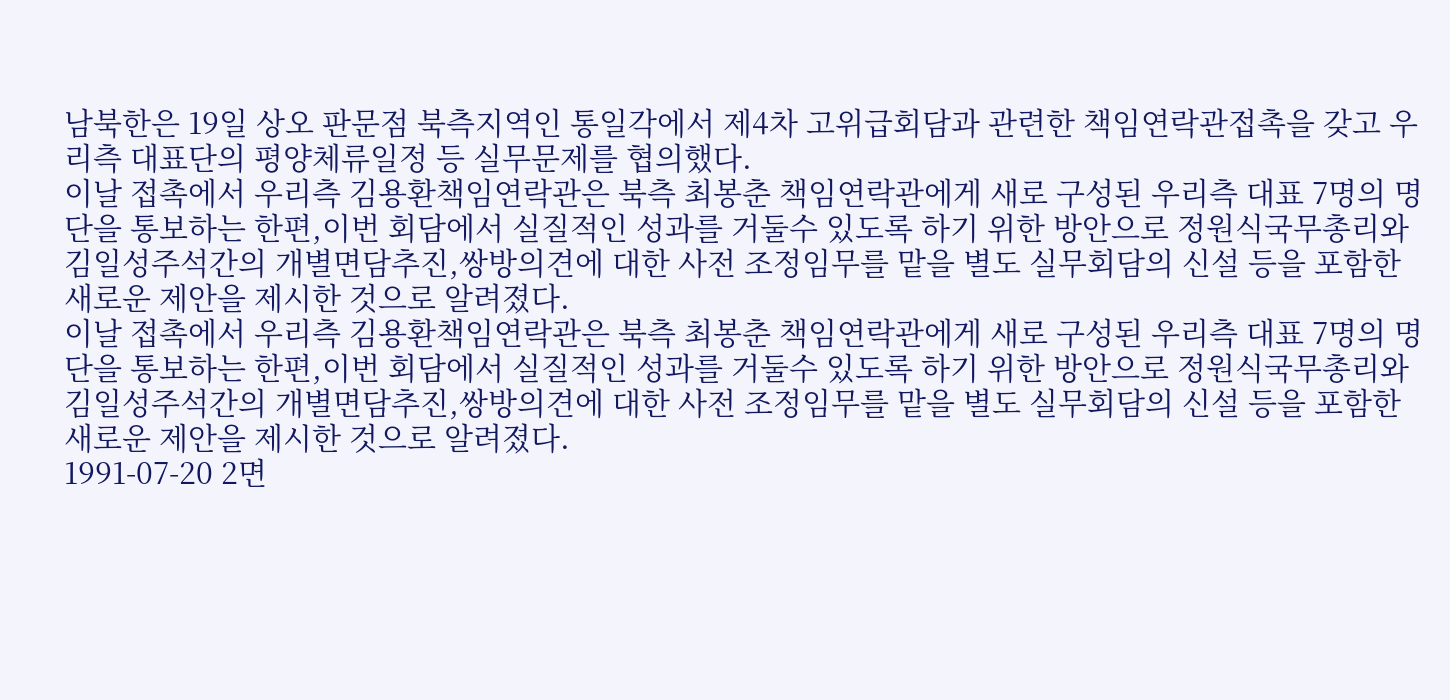남북한은 19일 상오 판문점 북측지역인 통일각에서 제4차 고위급회담과 관련한 책임연락관접촉을 갖고 우리측 대표단의 평양체류일정 등 실무문제를 협의했다.
이날 접촉에서 우리측 김용환책임연락관은 북측 최봉춘 책임연락관에게 새로 구성된 우리측 대표 7명의 명단을 통보하는 한편,이번 회담에서 실질적인 성과를 거둘수 있도록 하기 위한 방안으로 정원식국무총리와 김일성주석간의 개별면담추진,쌍방의견에 대한 사전 조정임무를 맡을 별도 실무회담의 신설 등을 포함한 새로운 제안을 제시한 것으로 알려졌다.
이날 접촉에서 우리측 김용환책임연락관은 북측 최봉춘 책임연락관에게 새로 구성된 우리측 대표 7명의 명단을 통보하는 한편,이번 회담에서 실질적인 성과를 거둘수 있도록 하기 위한 방안으로 정원식국무총리와 김일성주석간의 개별면담추진,쌍방의견에 대한 사전 조정임무를 맡을 별도 실무회담의 신설 등을 포함한 새로운 제안을 제시한 것으로 알려졌다.
1991-07-20 2면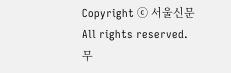Copyright ⓒ 서울신문 All rights reserved. 무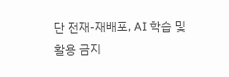단 전재-재배포, AI 학습 및 활용 금지